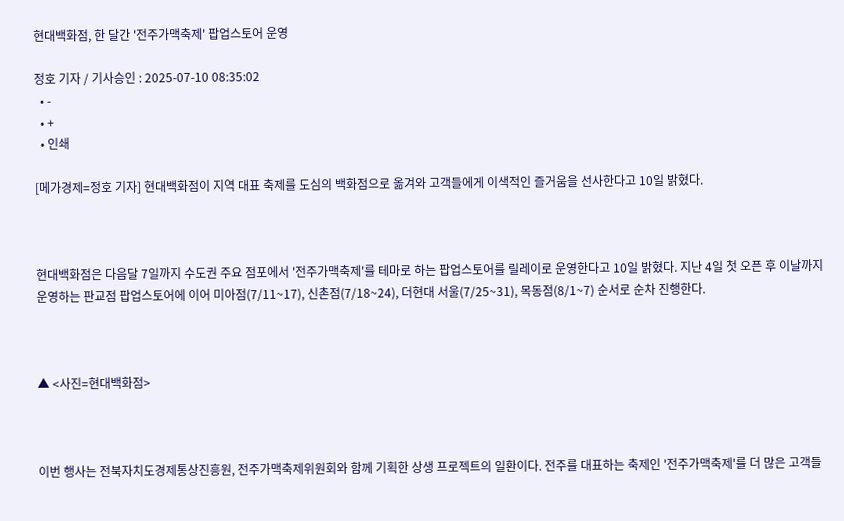현대백화점, 한 달간 '전주가맥축제' 팝업스토어 운영

정호 기자 / 기사승인 : 2025-07-10 08:35:02
  • -
  • +
  • 인쇄

[메가경제=정호 기자] 현대백화점이 지역 대표 축제를 도심의 백화점으로 옮겨와 고객들에게 이색적인 즐거움을 선사한다고 10일 밝혔다.



현대백화점은 다음달 7일까지 수도권 주요 점포에서 '전주가맥축제'를 테마로 하는 팝업스토어를 릴레이로 운영한다고 10일 밝혔다. 지난 4일 첫 오픈 후 이날까지 운영하는 판교점 팝업스토어에 이어 미아점(7/11~17), 신촌점(7/18~24), 더현대 서울(7/25~31), 목동점(8/1~7) 순서로 순차 진행한다.



▲ <사진=현대백화점>



이번 행사는 전북자치도경제통상진흥원, 전주가맥축제위원회와 함께 기획한 상생 프로젝트의 일환이다. 전주를 대표하는 축제인 '전주가맥축제'를 더 많은 고객들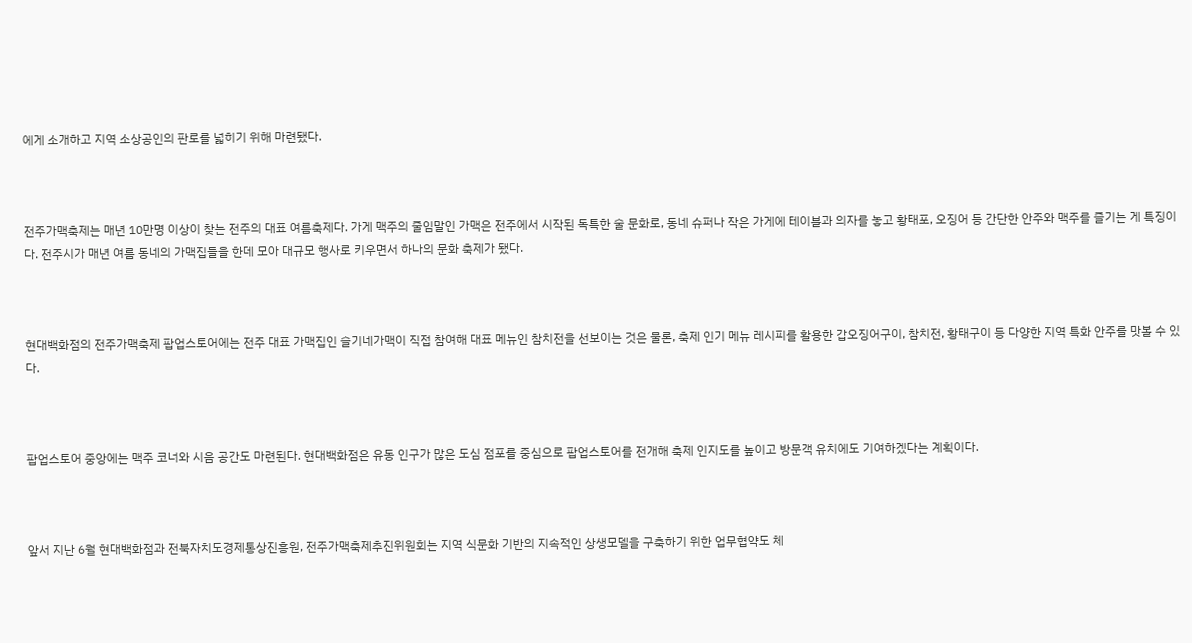에게 소개하고 지역 소상공인의 판로를 넓히기 위해 마련됐다.



전주가맥축제는 매년 10만명 이상이 찾는 전주의 대표 여름축제다. 가게 맥주의 줄임말인 가맥은 전주에서 시작된 독특한 술 문화로, 동네 슈퍼나 작은 가게에 테이블과 의자를 놓고 황태포, 오징어 등 간단한 안주와 맥주를 즐기는 게 특징이다. 전주시가 매년 여름 동네의 가맥집들을 한데 모아 대규모 행사로 키우면서 하나의 문화 축제가 됐다.



현대백화점의 전주가맥축제 팝업스토어에는 전주 대표 가맥집인 슬기네가맥이 직접 참여해 대표 메뉴인 참치전을 선보이는 것은 물론, 축제 인기 메뉴 레시피를 활용한 갑오징어구이, 참치전, 황태구이 등 다양한 지역 특화 안주를 맛볼 수 있다.



팝업스토어 중앙에는 맥주 코너와 시음 공간도 마련된다. 현대백화점은 유동 인구가 많은 도심 점포를 중심으로 팝업스토어를 전개해 축제 인지도를 높이고 방문객 유치에도 기여하겠다는 계획이다.



앞서 지난 6월 현대백화점과 전북자치도경제통상진흥원, 전주가맥축제추진위원회는 지역 식문화 기반의 지속적인 상생모델을 구축하기 위한 업무협약도 체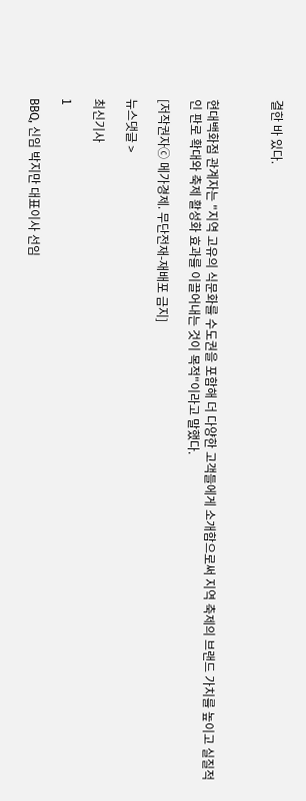결한 바 있다.



현대백화점 관계자는 "지역 고유의 식문화를 수도권을 포함해 더 다양한 고객들에게 소개함으로써 지역 축제의 브랜드 가치를 높이고 실질적인 판로 확대와 축제 활성화 효과를 이끌어내는 것이 목적"이라고 말했다.

[저작권자ⓒ 메가경제. 무단전재-재배포 금지]

뉴스댓글 >

최신기사

1

BBQ, 신임 박지만 대표이사 선임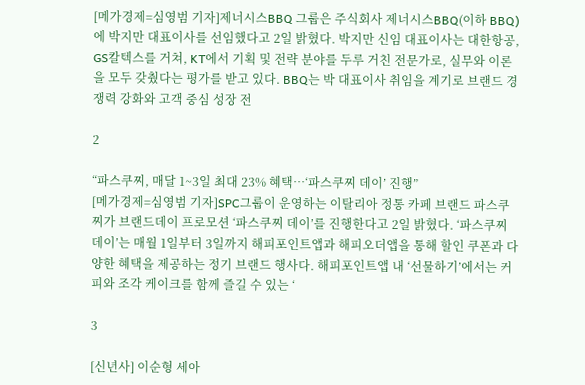[메가경제=심영범 기자]제너시스BBQ 그룹은 주식회사 제너시스BBQ(이하 BBQ)에 박지만 대표이사를 선임했다고 2일 밝혔다. 박지만 신임 대표이사는 대한항공, GS칼텍스를 거쳐, KT에서 기획 및 전략 분야를 두루 거친 전문가로, 실무와 이론을 모두 갖췄다는 평가를 받고 있다. BBQ는 박 대표이사 취임을 계기로 브랜드 경쟁력 강화와 고객 중심 성장 전

2

“파스쿠찌, 매달 1~3일 최대 23% 혜택…‘파스쿠찌 데이’ 진행”
[메가경제=심영범 기자]SPC그룹이 운영하는 이탈리아 정통 카페 브랜드 파스쿠찌가 브랜드데이 프로모션 ‘파스쿠찌 데이’를 진행한다고 2일 밝혔다. ‘파스쿠찌 데이’는 매월 1일부터 3일까지 해피포인트앱과 해피오더앱을 통해 할인 쿠폰과 다양한 혜택을 제공하는 정기 브랜드 행사다. 해피포인트앱 내 ‘선물하기’에서는 커피와 조각 케이크를 함께 즐길 수 있는 ‘

3

[신년사] 이순형 세아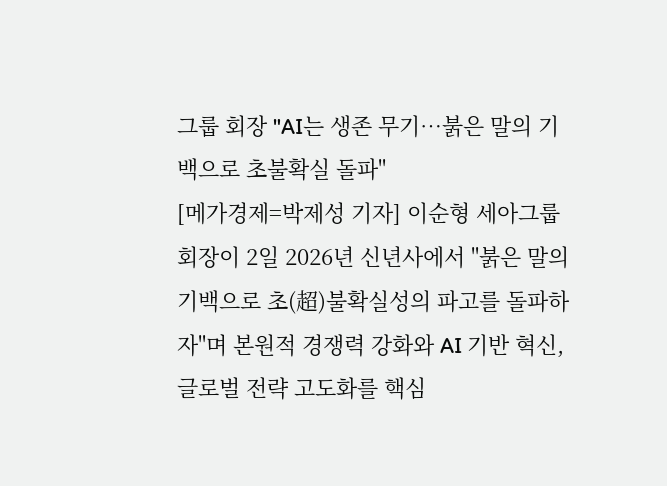그룹 회장 "AI는 생존 무기…붉은 말의 기백으로 초불확실 돌파"
[메가경제=박제성 기자] 이순형 세아그룹 회장이 2일 2026년 신년사에서 "붉은 말의 기백으로 초(超)불확실성의 파고를 돌파하자"며 본원적 경쟁력 강화와 AI 기반 혁신, 글로벌 전략 고도화를 핵심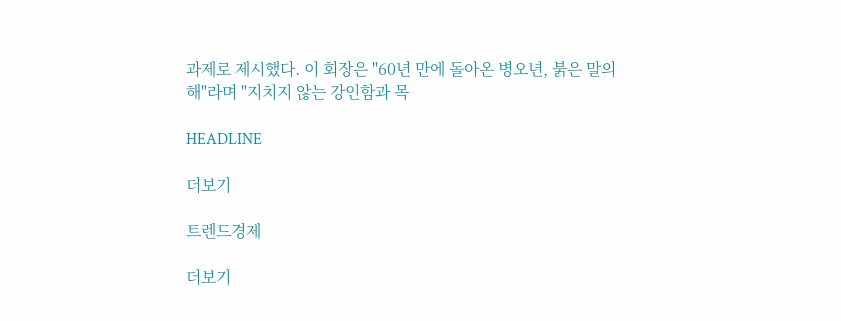과제로 제시했다. 이 회장은 "60년 만에 돌아온 병오년, 붉은 말의 해"라며 "지치지 않는 강인함과 목

HEADLINE

더보기

트렌드경제

더보기